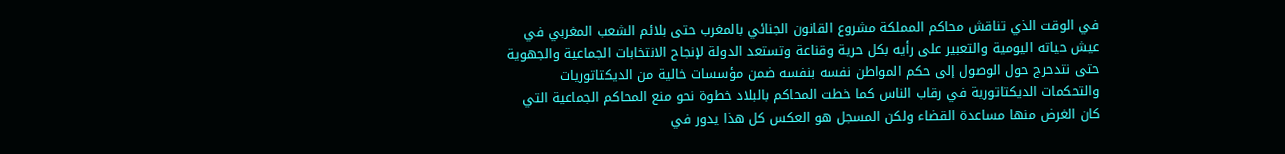في الوقت الذي تناقش محاكم المملكة مشروع القانون الجنائي بالمغرب حتى بلائم الشعب المغربي في عيش حياته اليومية والتعبير على رأيه بكل حرية وقناعة وتستعد الدولة لإنجاح الانتخابات الجماعية والجهوية حتى نتدحرج حول الوصول إلى حكم المواطن نفسه بنفسه ضمن مؤسسات خالية من الديكتاتوريات والتحكمات الديكتاتورية في رقاب الناس كما خطت المحاكم بالبلاد خطوة نحو منع المحاكم الجماعية التي كان الغرض منها مساعدة القضاء ولكن المسجل هو العكس كل هذا يدور في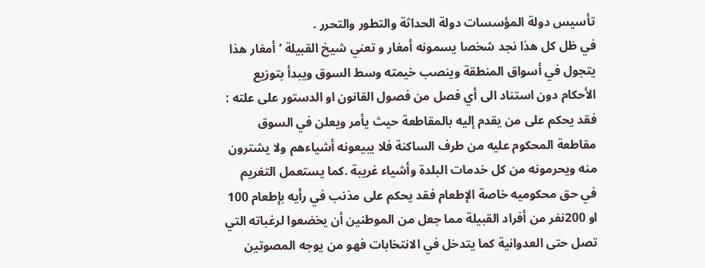تأسيس دولة المؤسسات دولة الحداثة والتطور والتحرر .
في ظل كل هذا نجد شخصا يسمونه أمغار و تعني شيخ القبيلة ’ أمغار هذا يتجول في أسواق المنطقة وينصب خيمته وسط السوق ويبدأ بتوزيع الأحكام دون استناد الى أي فصل من فصول القانون او الدستور على علته : فقد يحكم على من يقدم إليه بالمقاطعة حيث يأمر ويعلن في السوق مقاطعة المحكوم عليه من طرف الساكنة فلا يبيعونه أشياءهم ولا يشترون منه ويحرمونه من كل خدمات البلدة وأشياء غريبة .كما يستعمل التغريم في حق محكوميه خاصة الإطعام فقد يحكم على مذنب في رأيه بإطعام 100 او 200نفر من أفراد القبيلة مما جعل من الموطنين أن يخضعوا لرغباته التي تصل حتى العدوانية كما يتدخل في الانتخابات فهو من يوجه المصوتين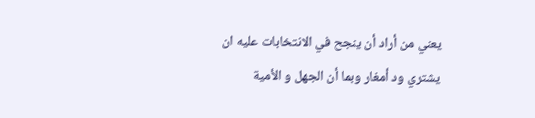يعني من أراد أن ينجح في الانتخابات عليه ان يشتري ود أمغار وبما أن الجهل و الأمية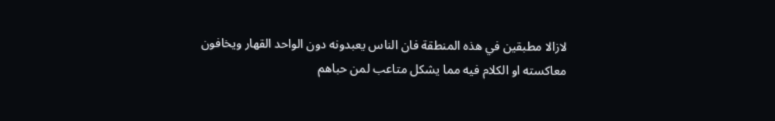لازالا مطبقين في هذه المنطقة فان الناس يعبدونه دون الواحد القهار ويخافون معاكسته او الكلام فيه مما يشكل متاعب لمن حباهم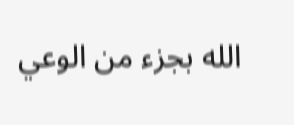الله بجزء من الوعي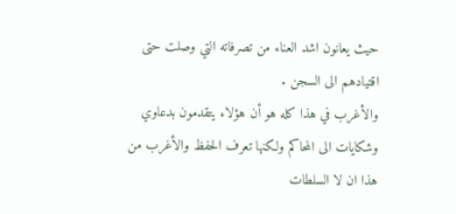حيث يعانون اشد العناء من تصرفاته التي وصلت حتى اقتيادهم الى السجن .
والأغرب في هذا كله هو أن هؤلاء يتقدمون بدعاوي وشكايات الى المحاكم ولكنها تعرف الحفظ والأغرب من هذا ان لا السلطات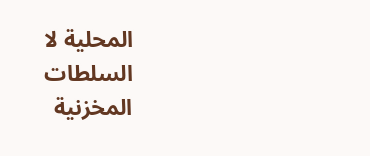المحلية لا السلطات المخزنية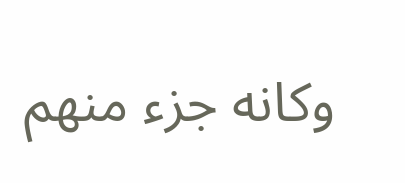وكانه جزء منهم